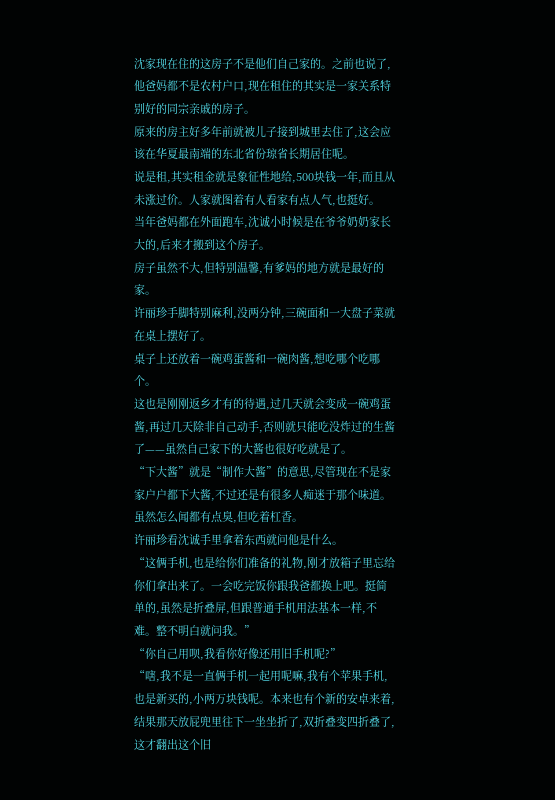沈家现在住的这房子不是他们自己家的。之前也说了,他爸妈都不是农村户口,现在租住的其实是一家关系特别好的同宗亲戚的房子。
原来的房主好多年前就被儿子接到城里去住了,这会应该在华夏最南端的东北省份琼省长期居住呢。
说是租,其实租金就是象征性地给,500块钱一年,而且从未涨过价。人家就图着有人看家有点人气,也挺好。
当年爸妈都在外面跑车,沈诚小时候是在爷爷奶奶家长大的,后来才搬到这个房子。
房子虽然不大,但特别温馨,有爹妈的地方就是最好的家。
许丽珍手脚特别麻利,没两分钟,三碗面和一大盘子菜就在桌上摆好了。
桌子上还放着一碗鸡蛋酱和一碗肉酱,想吃哪个吃哪个。
这也是刚刚返乡才有的待遇,过几天就会变成一碗鸡蛋酱,再过几天除非自己动手,否则就只能吃没炸过的生酱了——虽然自己家下的大酱也很好吃就是了。
“下大酱”就是“制作大酱”的意思,尽管现在不是家家户户都下大酱,不过还是有很多人痴迷于那个味道。虽然怎么闻都有点臭,但吃着杠香。
许丽珍看沈诚手里拿着东西就问他是什么。
“这俩手机,也是给你们准备的礼物,刚才放箱子里忘给你们拿出来了。一会吃完饭你跟我爸都换上吧。挺简单的,虽然是折叠屏,但跟普通手机用法基本一样,不难。整不明白就问我。”
“你自己用呗,我看你好像还用旧手机呢?”
“嗐,我不是一直俩手机一起用呢嘛,我有个苹果手机,也是新买的,小两万块钱呢。本来也有个新的安卓来着,结果那天放屁兜里往下一坐坐折了,双折叠变四折叠了,这才翻出这个旧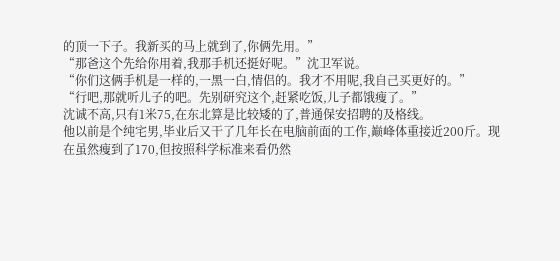的顶一下子。我新买的马上就到了,你俩先用。”
“那爸这个先给你用着,我那手机还挺好呢。”沈卫军说。
“你们这俩手机是一样的,一黑一白,情侣的。我才不用呢,我自己买更好的。”
“行吧,那就听儿子的吧。先别研究这个,赶紧吃饭,儿子都饿瘦了。”
沈诚不高,只有1米75,在东北算是比较矮的了,普通保安招聘的及格线。
他以前是个纯宅男,毕业后又干了几年长在电脑前面的工作,巅峰体重接近200斤。现在虽然瘦到了170,但按照科学标准来看仍然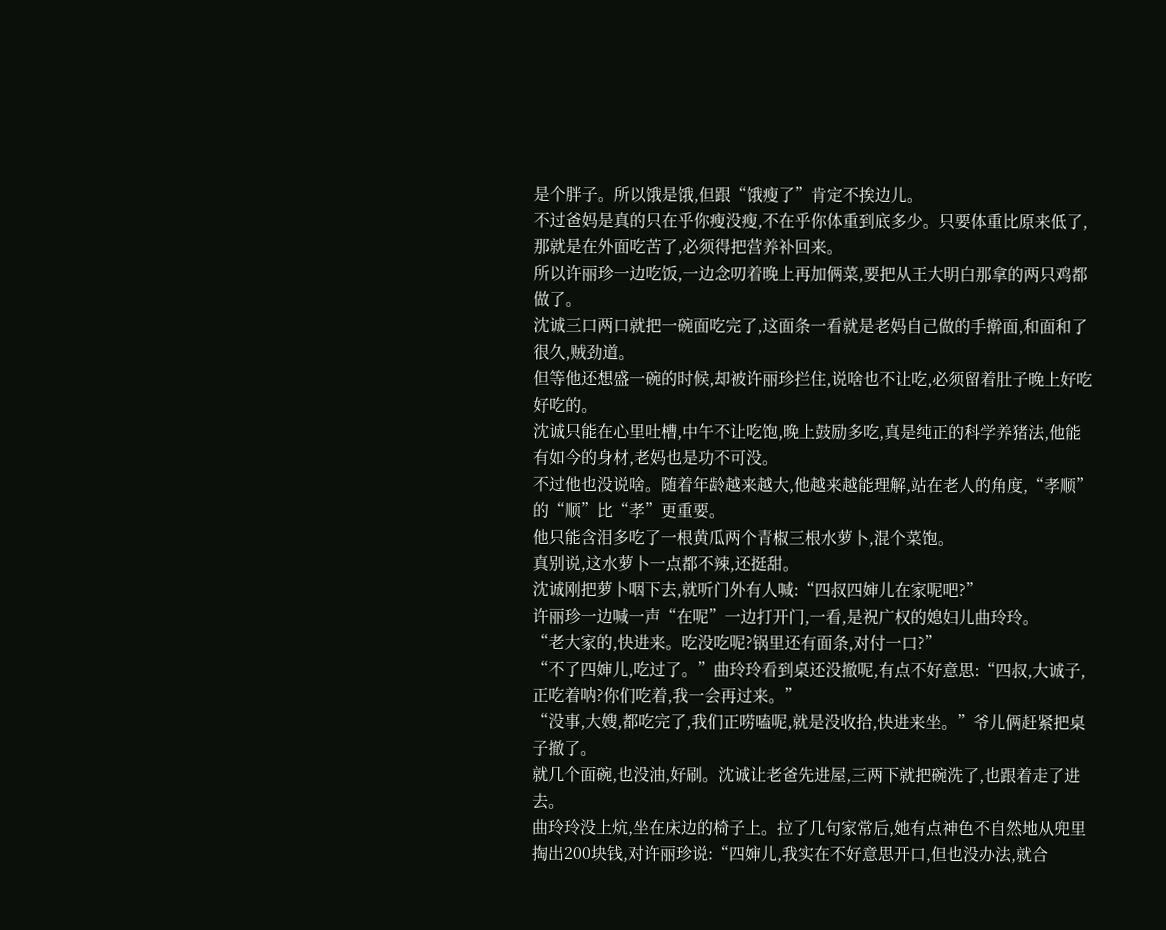是个胖子。所以饿是饿,但跟“饿瘦了”肯定不挨边儿。
不过爸妈是真的只在乎你瘦没瘦,不在乎你体重到底多少。只要体重比原来低了,那就是在外面吃苦了,必须得把营养补回来。
所以许丽珍一边吃饭,一边念叨着晚上再加俩菜,要把从王大明白那拿的两只鸡都做了。
沈诚三口两口就把一碗面吃完了,这面条一看就是老妈自己做的手擀面,和面和了很久,贼劲道。
但等他还想盛一碗的时候,却被许丽珍拦住,说啥也不让吃,必须留着肚子晚上好吃好吃的。
沈诚只能在心里吐槽,中午不让吃饱,晚上鼓励多吃,真是纯正的科学养猪法,他能有如今的身材,老妈也是功不可没。
不过他也没说啥。随着年龄越来越大,他越来越能理解,站在老人的角度,“孝顺”的“顺”比“孝”更重要。
他只能含泪多吃了一根黄瓜两个青椒三根水萝卜,混个菜饱。
真别说,这水萝卜一点都不辣,还挺甜。
沈诚刚把萝卜咽下去,就听门外有人喊:“四叔四婶儿在家呢吧?”
许丽珍一边喊一声“在呢”一边打开门,一看,是祝广权的媳妇儿曲玲玲。
“老大家的,快进来。吃没吃呢?锅里还有面条,对付一口?”
“不了四婶儿,吃过了。”曲玲玲看到桌还没撤呢,有点不好意思:“四叔,大诚子,正吃着呐?你们吃着,我一会再过来。”
“没事,大嫂,都吃完了,我们正唠嗑呢,就是没收拾,快进来坐。”爷儿俩赶紧把桌子撤了。
就几个面碗,也没油,好刷。沈诚让老爸先进屋,三两下就把碗洗了,也跟着走了进去。
曲玲玲没上炕,坐在床边的椅子上。拉了几句家常后,她有点神色不自然地从兜里掏出200块钱,对许丽珍说:“四婶儿,我实在不好意思开口,但也没办法,就合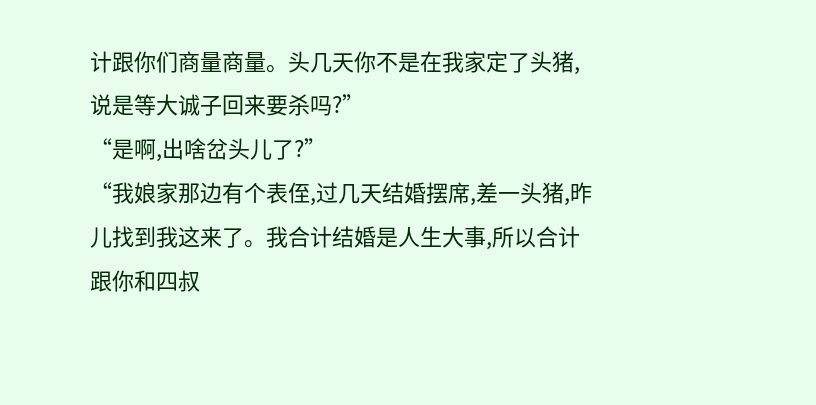计跟你们商量商量。头几天你不是在我家定了头猪,说是等大诚子回来要杀吗?”
“是啊,出啥岔头儿了?”
“我娘家那边有个表侄,过几天结婚摆席,差一头猪,昨儿找到我这来了。我合计结婚是人生大事,所以合计跟你和四叔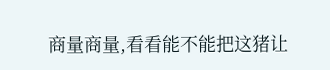商量商量,看看能不能把这猪让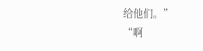给他们。”
“啊